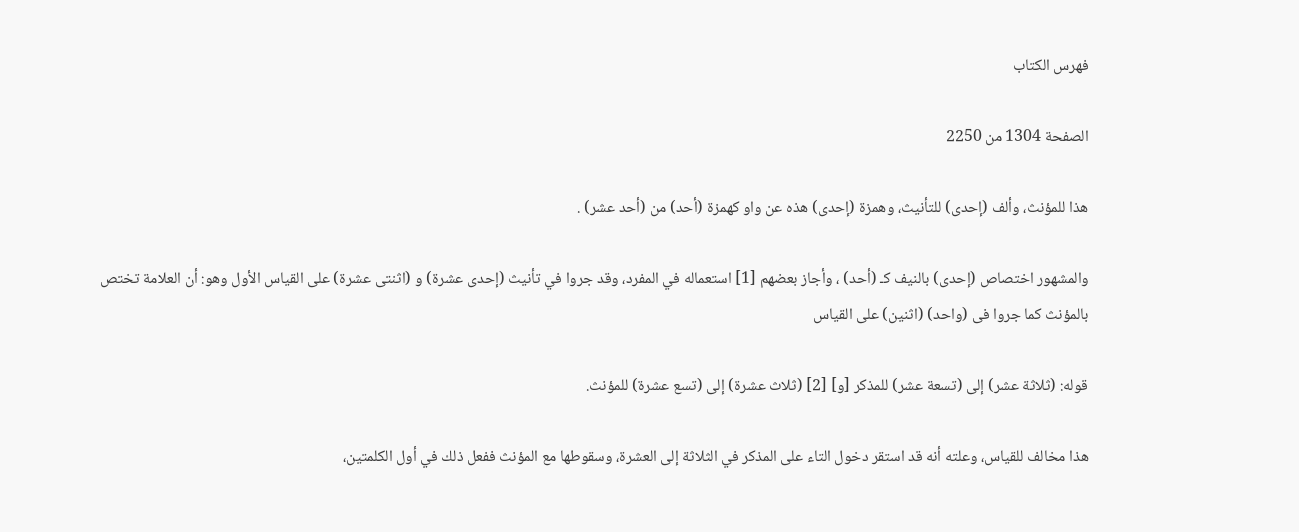فهرس الكتاب

الصفحة 1304 من 2250

هذا للمؤنث، وألف (إحدى) للتأنيث، وهمزة (إحدى) هذه عن واو كهمزة (أحد) من (أحد عشر) .

والمشهور اختصاص (إحدى) بالنيف كـ (أحد) ، وأجاز بعضهم [1] استعماله في المفرد، وقد جروا في تأنيث (إحدى عشرة) و (اثنتى عشرة) على القياس الأول وهو: أن العلامة تختص بالمؤنث كما جروا فى (واحد) (اثنين) على القياس

قوله: (ثلاثة عشر) إلى (تسعة عشر) للمذكر [و] [2] (ثلاث عشرة) إلى (تسع عشرة) للمؤنث.

هذا مخالف للقياس، وعلته أنه قد استقر دخول التاء على المذكر في الثلاثة إلى العشرة، وسقوطها مع المؤنث ففعل ذلك في أول الكلمتين،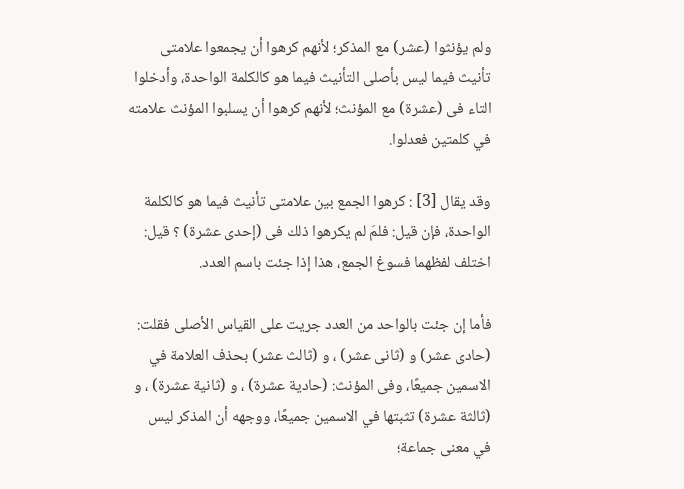ولم يؤنثوا (عشر) مع المذكر؛ لأنهم كرهوا أن يجمعوا علامتى تأنيث فيما ليس بأصلى التأنيث فيما هو كالكلمة الواحدة، وأدخلوا التاء فى (عشرة) مع المؤنث؛ لأنهم كرهوا أن يسلبوا المؤنث علامته في كلمتين فعدلوا.

وقد يقال [3] : كرهوا الجمع بين علامتى تأنيث فيما هو كالكلمة الواحدة، فإن قيل: فلمَ لم يكرهوا ذلك فى (إحدى عشرة) ؟ قيل: اختلف لفظهما فسوغ الجمع، هذا إذا جئت باسم العدد.

فأما إن جئت بالواحد من العدد جريت على القياس الأصلى فقلت: (حادى عشر) و (ثانى عشر) ، و (ثالث عشر) بحذف العلامة في الاسمين جميعًا، وفى المؤنث: (حادية عشرة) ، و (ثانية عشرة) ، و (ثالثة عشرة) تثبتها في الاسمين جميعًا، ووجهه أن المذكر ليس في معنى جماعة؛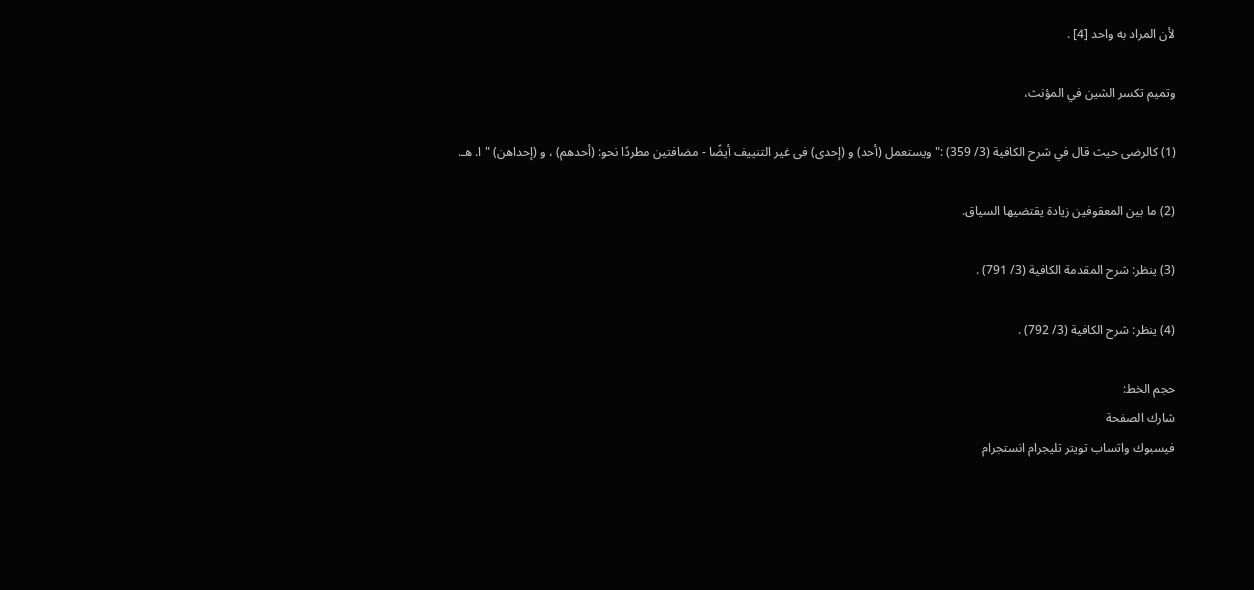لأن المراد به واحد [4] .

وتميم تكسر الشين في المؤنث،

(1) كالرضى حيث قال في شرح الكافية (3/ 359) :"ويستعمل (أحد) و (إحدى) فى غير التنييف أيضًا - مضافتين مطردًا نحو: (أحدهم) ، و (إحداهن) "ا. هـ.

(2) ما بين المعقوفين زيادة يقتضيها السياق.

(3) ينظر: شرح المقدمة الكافية (3/ 791) .

(4) ينظر: شرح الكافية (3/ 792) .

حجم الخط:
شارك الصفحة
فيسبوك واتساب تويتر تليجرام انستجرام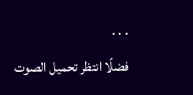. . .
فضلًا انتظر تحميل الصوت